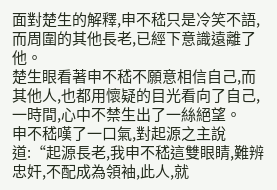面對楚生的解釋,申不嵇只是冷笑不語,而周圍的其他長老,已經下意識遠離了他。
楚生眼看著申不嵇不願意相信自己,而其他人,也都用懷疑的目光看向了自己,一時間,心中不禁生出了一絲絕望。
申不嵇嘆了一口氣,對起源之主說道:“起源長老,我申不嵇這雙眼睛,難辨忠奸,不配成為領袖,此人,就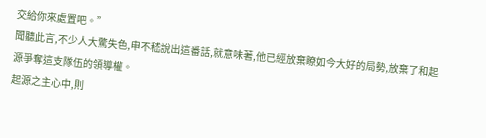交給你來處置吧。”
聞聽此言,不少人大驚失色,申不嵇說出這番話,就意味著,他已經放棄瞭如今大好的局勢,放棄了和起源爭奪這支隊伍的領導權。
起源之主心中,則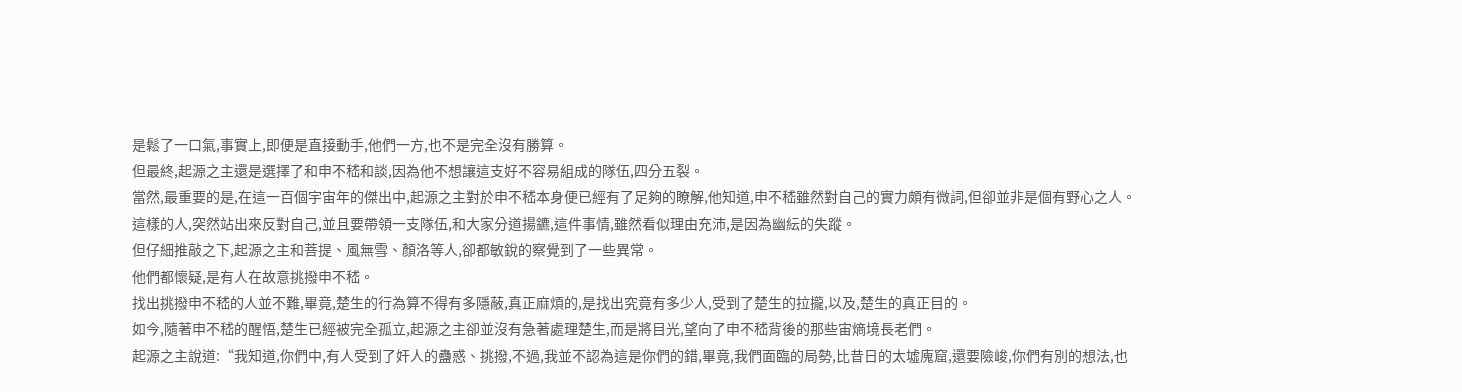是鬆了一口氣,事實上,即便是直接動手,他們一方,也不是完全沒有勝算。
但最終,起源之主還是選擇了和申不嵇和談,因為他不想讓這支好不容易組成的隊伍,四分五裂。
當然,最重要的是,在這一百個宇宙年的傑出中,起源之主對於申不嵇本身便已經有了足夠的瞭解,他知道,申不嵇雖然對自己的實力頗有微詞,但卻並非是個有野心之人。
這樣的人,突然站出來反對自己,並且要帶領一支隊伍,和大家分道揚鑣,這件事情,雖然看似理由充沛,是因為幽紜的失蹤。
但仔細推敲之下,起源之主和菩提、風無雪、顏洛等人,卻都敏銳的察覺到了一些異常。
他們都懷疑,是有人在故意挑撥申不嵇。
找出挑撥申不嵇的人並不難,畢竟,楚生的行為算不得有多隱蔽,真正麻煩的,是找出究竟有多少人,受到了楚生的拉攏,以及,楚生的真正目的。
如今,隨著申不嵇的醒悟,楚生已經被完全孤立,起源之主卻並沒有急著處理楚生,而是將目光,望向了申不嵇背後的那些宙熵境長老們。
起源之主說道:“我知道,你們中,有人受到了奸人的蠱惑、挑撥,不過,我並不認為這是你們的錯,畢竟,我們面臨的局勢,比昔日的太墟廆窟,還要險峻,你們有別的想法,也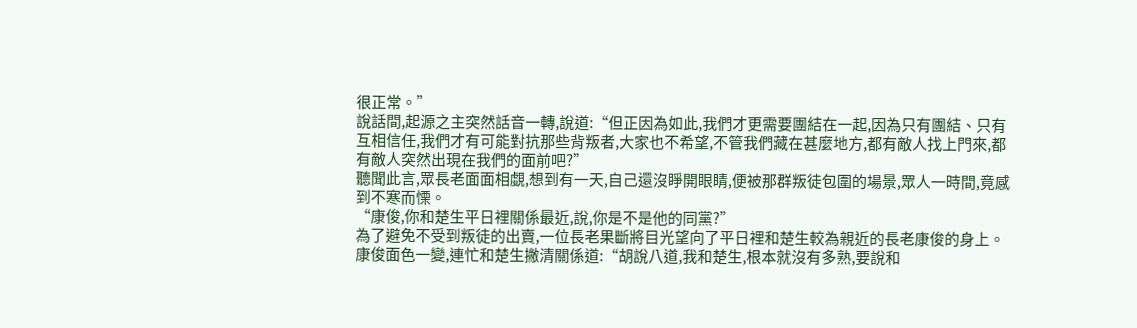很正常。”
說話間,起源之主突然話音一轉,說道:“但正因為如此,我們才更需要團結在一起,因為只有團結、只有互相信任,我們才有可能對抗那些背叛者,大家也不希望,不管我們藏在甚麼地方,都有敵人找上門來,都有敵人突然出現在我們的面前吧?”
聽聞此言,眾長老面面相覷,想到有一天,自己還沒睜開眼睛,便被那群叛徒包圍的場景,眾人一時間,竟感到不寒而慄。
“康俊,你和楚生平日裡關係最近,說,你是不是他的同黨?”
為了避免不受到叛徒的出賣,一位長老果斷將目光望向了平日裡和楚生較為親近的長老康俊的身上。
康俊面色一變,連忙和楚生撇清關係道:“胡說八道,我和楚生,根本就沒有多熟,要說和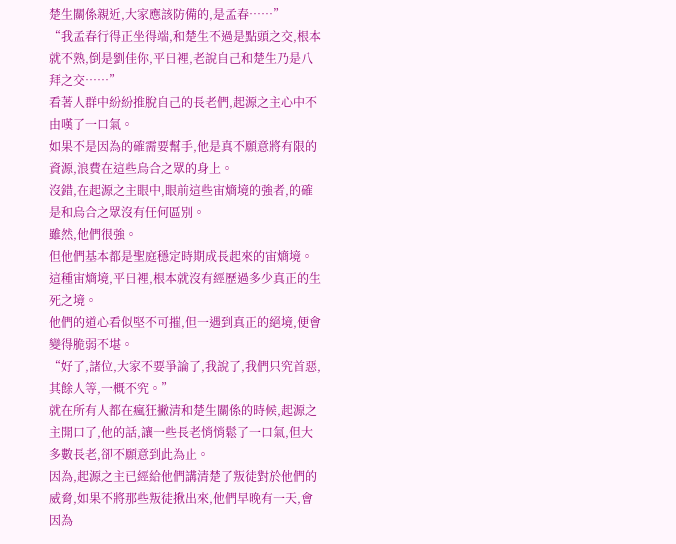楚生關係親近,大家應該防備的,是孟春……”
“我孟春行得正坐得端,和楚生不過是點頭之交,根本就不熟,倒是劉佳你,平日裡,老說自己和楚生乃是八拜之交……”
看著人群中紛紛推脫自己的長老們,起源之主心中不由嘆了一口氣。
如果不是因為的確需要幫手,他是真不願意將有限的資源,浪費在這些烏合之眾的身上。
沒錯,在起源之主眼中,眼前這些宙熵境的強者,的確是和烏合之眾沒有任何區別。
雖然,他們很強。
但他們基本都是聖庭穩定時期成長起來的宙熵境。
這種宙熵境,平日裡,根本就沒有經歷過多少真正的生死之境。
他們的道心看似堅不可摧,但一遇到真正的絕境,便會變得脆弱不堪。
“好了,諸位,大家不要爭論了,我說了,我們只究首惡,其餘人等,一概不究。”
就在所有人都在瘋狂撇清和楚生關係的時候,起源之主開口了,他的話,讓一些長老悄悄鬆了一口氣,但大多數長老,卻不願意到此為止。
因為,起源之主已經給他們講清楚了叛徒對於他們的威脅,如果不將那些叛徒揪出來,他們早晚有一天,會因為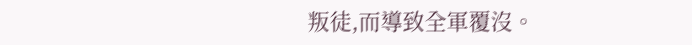叛徒,而導致全軍覆沒。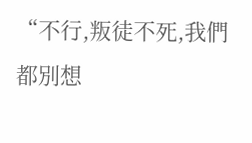“不行,叛徒不死,我們都別想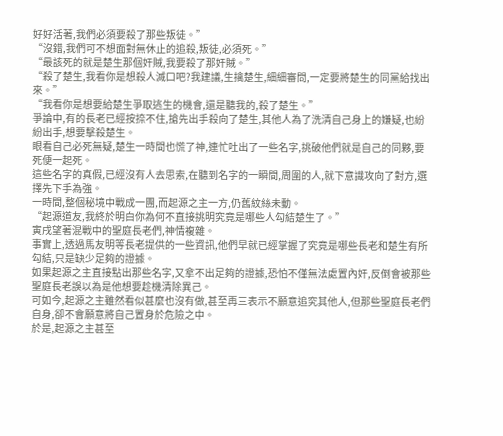好好活著,我們必須要殺了那些叛徒。”
“沒錯,我們可不想面對無休止的追殺,叛徒,必須死。”
“最該死的就是楚生那個奸賊,我要殺了那奸賊。”
“殺了楚生,我看你是想殺人滅口吧?我建議,生擒楚生,細細審問,一定要將楚生的同黨給找出來。”
“我看你是想要給楚生爭取逃生的機會,還是聽我的,殺了楚生。”
爭論中,有的長老已經按捺不住,搶先出手殺向了楚生,其他人為了洗清自己身上的嫌疑,也紛紛出手,想要擊殺楚生。
眼看自己必死無疑,楚生一時間也慌了神,連忙吐出了一些名字,挑破他們就是自己的同夥,要死便一起死。
這些名字的真假,已經沒有人去思索,在聽到名字的一瞬間,周圍的人,就下意識攻向了對方,選擇先下手為強。
一時間,整個秘境中戰成一團,而起源之主一方,仍舊紋絲未動。
“起源道友,我終於明白你為何不直接挑明究竟是哪些人勾結楚生了。”
寅戌望著混戰中的聖庭長老們,神情複雜。
事實上,透過馬友明等長老提供的一些資訊,他們早就已經掌握了究竟是哪些長老和楚生有所勾結,只是缺少足夠的證據。
如果起源之主直接點出那些名字,又拿不出足夠的證據,恐怕不僅無法處置內奸,反倒會被那些聖庭長老誤以為是他想要趁機清除異己。
可如今,起源之主雖然看似甚麼也沒有做,甚至再三表示不願意追究其他人,但那些聖庭長老們自身,卻不會願意將自己置身於危險之中。
於是,起源之主甚至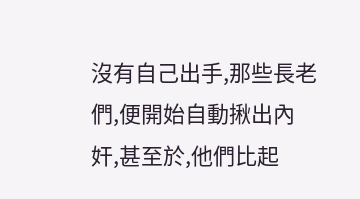沒有自己出手,那些長老們,便開始自動揪出內奸,甚至於,他們比起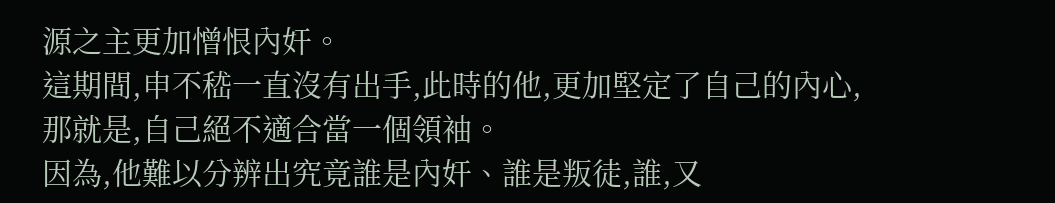源之主更加憎恨內奸。
這期間,申不嵇一直沒有出手,此時的他,更加堅定了自己的內心,那就是,自己絕不適合當一個領袖。
因為,他難以分辨出究竟誰是內奸、誰是叛徒,誰,又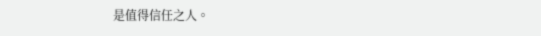是值得信任之人。